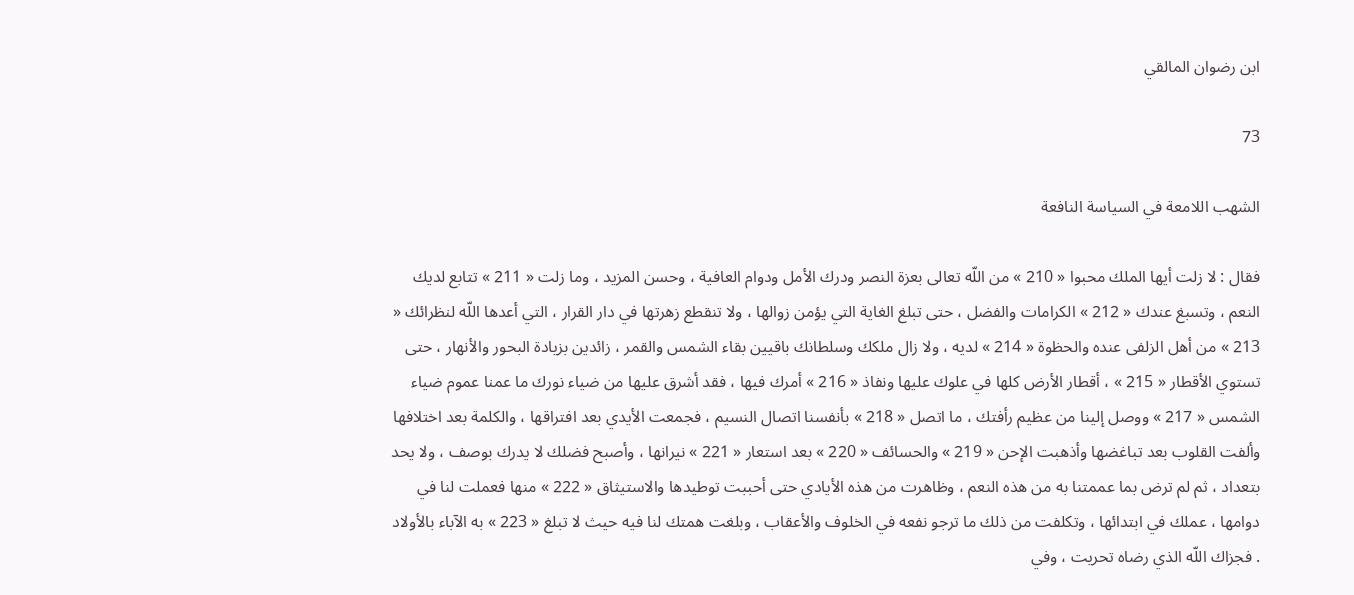ابن رضوان المالقي

73

الشهب اللامعة في السياسة النافعة

فقال : لا زلت أيها الملك محبوا « 210 » من اللّه تعالى بعزة النصر ودرك الأمل ودوام العافية ، وحسن المزيد ، وما زلت « 211 » تتابع لديك النعم ، وتسبغ عندك « 212 » الكرامات والفضل ، حتى تبلغ الغاية التي يؤمن زوالها ، ولا تنقطع زهرتها في دار القرار ، التي أعدها اللّه لنظرائك « 213 » من أهل الزلفى عنده والحظوة « 214 » لديه ، ولا زال ملكك وسلطانك باقيين بقاء الشمس والقمر ، زائدين بزيادة البحور والأنهار ، حتى تستوي الأقطار « 215 » ، أقطار الأرض كلها في علوك عليها ونفاذ « 216 » أمرك فيها ، فقد أشرق عليها من ضياء نورك ما عمنا عموم ضياء الشمس « 217 » ووصل إلينا من عظيم رأفتك ، ما اتصل « 218 » بأنفسنا اتصال النسيم ، فجمعت الأيدي بعد افتراقها ، والكلمة بعد اختلافها وألفت القلوب بعد تباغضها وأذهبت الإحن « 219 » والحسائف « 220 » بعد استعار « 221 » نيرانها ، وأصبح فضلك لا يدرك بوصف ، ولا يحد بتعداد ، ثم لم ترض بما عممتنا به من هذه النعم ، وظاهرت من هذه الأيادي حتى أحببت توطيدها والاستيثاق « 222 » منها فعملت لنا في دوامها ، عملك في ابتدائها ، وتكلفت من ذلك ما ترجو نفعه في الخلوف والأعقاب ، وبلغت همتك لنا فيه حيث لا تبلغ « 223 » به الآباء بالأولاد . فجزاك اللّه الذي رضاه تحريت ، وفي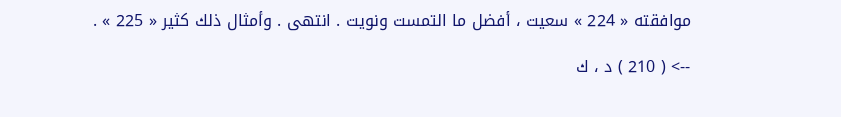موافقته « 224 » سعيت ، أفضل ما التمست ونويت . انتهى . وأمثال ذلك كثير « 225 » .

--> ( 210 ) د ، ك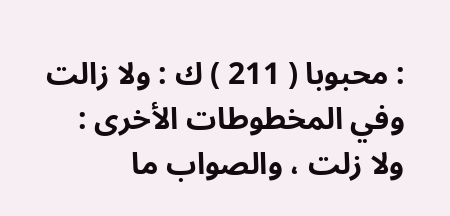: محبوبا ( 211 ) ك : ولا زالت وفي المخطوطات الأخرى : ولا زلت ، والصواب ما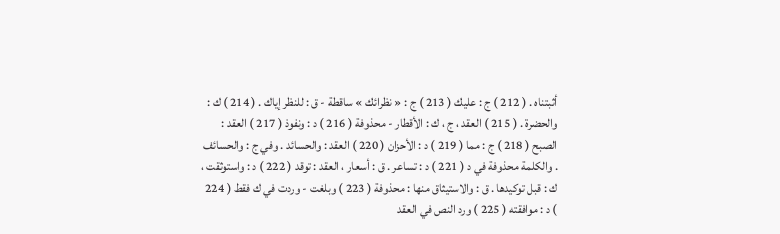أثبتناه . ( 212 ) ج : عليك ( 213 ) ج : « نظرائك » ساقطة - ق : للنظر إياك . ( 214 ) ك : والحضرة . ( 215 ) العقد ، ج ، ك : الأقطار - محذوفة ( 216 ) د : ونفوذ ( 217 ) العقد : الصبح ( 218 ) ج : مما ( 219 ) د : الأحزان ( 220 ) العقد : والحسائد . وفي ج : والحسائف . والكلمة محذوفة في د ( 221 ) د : تساعر . ق : أسعار ، العقد : توقد ( 222 ) د : واستوثقت ، ك : قبل توكيدها . ق : والاستيثاق منها : محذوفة ( 223 ) وبلغت - وردت في ك فقط ( 224 ) د : موافقته ( 225 ) ورد النص في العقد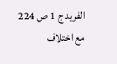الفريد ج 1 ص 224 مع اختلاف